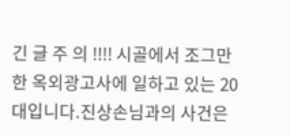긴 글 주 의 !!!! 시골에서 조그만한 옥외광고사에 일하고 있는 20대입니다.진상손님과의 사건은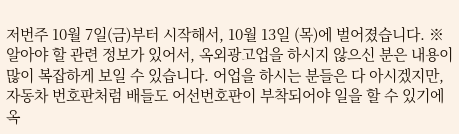저번주 10월 7일(금)부터 시작해서, 10월 13일 (목)에 벌어졌습니다. ※ 알아야 할 관련 정보가 있어서, 옥외광고업을 하시지 않으신 분은 내용이 많이 복잡하게 보일 수 있습니다. 어업을 하시는 분들은 다 아시겠지만, 자동차 번호판처럼 배들도 어선번호판이 부착되어야 일을 할 수 있기에 옥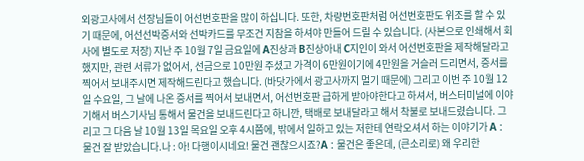외광고사에서 선장님들이 어선번호판을 많이 하십니다. 또한, 차량번호판처럼 어선번호판도 위조를 할 수 있기 때문에, 어선선박증서와 선박카드를 무조건 지참을 하셔야 만들어 드릴 수 있습니다. (사본으로 인쇄해서 회사에 별도로 저장) 지난 주 10월 7일 금요일에 A진상과 B진상아내 C지인이 와서 어선번호판을 제작해달라고 했지만, 관련 서류가 없어서, 선금으로 10만원 주셨고 가격이 6만원이기에 4만원을 거슬러 드리면서, 증서를 찍어서 보내주시면 제작해드린다고 했습니다. (바닷가에서 광고사까지 멀기 때문에) 그리고 이번 주 10월 12일 수요일, 그 날에 나온 증서를 찍어서 보내면서, 어선번호판 급하게 받아야한다고 하셔서, 버스터미널에 이야기해서 버스기사님 통해서 물건을 보내드린다고 하니깐, 택배로 보내달라고 해서 착불로 보내드렸습니다. 그리고 그 다음 날 10월 13일 목요일 오후 4시쯤에, 밖에서 일하고 있는 저한테 연락오셔서 하는 이야기가 A : 물건 잘 받았습니다.나 : 아! 다행이시네요! 물건 괜찮으시죠?A : 물건은 좋은데, (큰소리로) 왜 우리한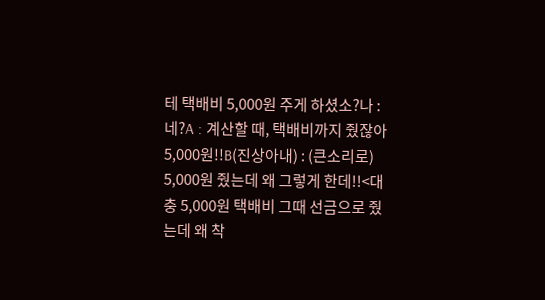테 택배비 5,000원 주게 하셨소?나 : 네?A : 계산할 때, 택배비까지 줬잖아 5,000원!!B(진상아내) : (큰소리로) 5,000원 줬는데 왜 그렇게 한데!!<대충 5,000원 택배비 그때 선금으로 줬는데 왜 착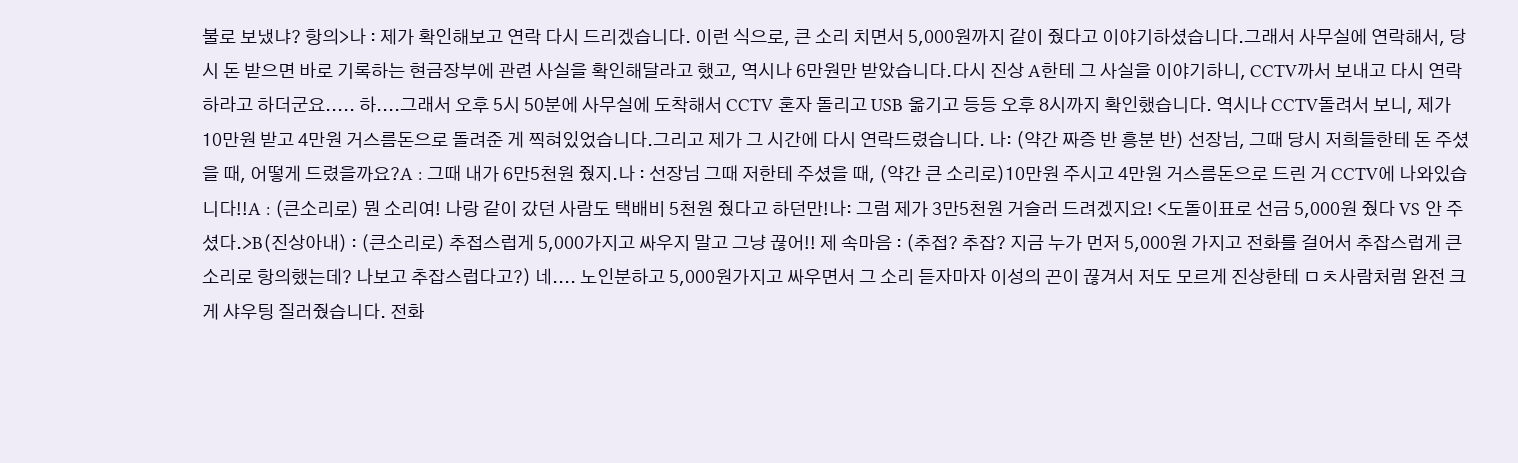불로 보냈냐? 항의>나 : 제가 확인해보고 연락 다시 드리겠습니다. 이런 식으로, 큰 소리 치면서 5,000원까지 같이 줬다고 이야기하셨습니다.그래서 사무실에 연락해서, 당시 돈 받으면 바로 기록하는 현금장부에 관련 사실을 확인해달라고 했고, 역시나 6만원만 받았습니다.다시 진상 A한테 그 사실을 이야기하니, CCTV까서 보내고 다시 연락하라고 하더군요..... 하....그래서 오후 5시 50분에 사무실에 도착해서 CCTV 혼자 돌리고 USB 옮기고 등등 오후 8시까지 확인했습니다. 역시나 CCTV돌려서 보니, 제가 10만원 받고 4만원 거스름돈으로 돌려준 게 찍혀있었습니다.그리고 제가 그 시간에 다시 연락드렸습니다. 나: (약간 짜증 반 흥분 반) 선장님, 그때 당시 저희들한테 돈 주셨을 때, 어떻게 드렸을까요?A : 그때 내가 6만5천원 줬지.나 : 선장님 그때 저한테 주셨을 때, (약간 큰 소리로)10만원 주시고 4만원 거스름돈으로 드린 거 CCTV에 나와있습니다!!A : (큰소리로) 뭔 소리여! 나랑 같이 갔던 사람도 택배비 5천원 줬다고 하던만!나: 그럼 제가 3만5천원 거슬러 드려겠지요! <도돌이표로 선금 5,000원 줬다 VS 안 주셨다.>B(진상아내) : (큰소리로) 추접스럽게 5,000가지고 싸우지 말고 그냥 끊어!! 제 속마음 : (추접? 추잡? 지금 누가 먼저 5,000원 가지고 전화를 걸어서 추잡스럽게 큰소리로 항의했는데? 나보고 추잡스럽다고?) 네.... 노인분하고 5,000원가지고 싸우면서 그 소리 듣자마자 이성의 끈이 끊겨서 저도 모르게 진상한테 ㅁㅊ사람처럼 완전 크게 샤우팅 질러줬습니다. 전화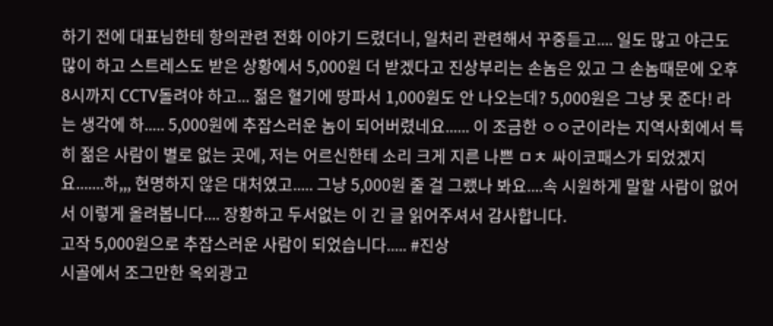하기 전에 대표님한테 항의관련 전화 이야기 드렸더니, 일처리 관련해서 꾸중듣고.... 일도 많고 야근도 많이 하고 스트레스도 받은 상황에서 5,000원 더 받겠다고 진상부리는 손놈은 있고 그 손놈때문에 오후 8시까지 CCTV돌려야 하고... 젊은 혈기에 땅파서 1,000원도 안 나오는데? 5,000원은 그냥 못 준다! 라는 생각에 하..... 5,000원에 추잡스러운 놈이 되어버렸네요...... 이 조금한 ㅇㅇ군이라는 지역사회에서 특히 젊은 사람이 별로 없는 곳에, 저는 어르신한테 소리 크게 지른 나쁜 ㅁㅊ 싸이코패스가 되었겠지요.......하,,, 현명하지 않은 대처였고..... 그냥 5,000원 줄 걸 그랬나 봐요....속 시원하게 말할 사람이 없어서 이렇게 올려봅니다.... 장황하고 두서없는 이 긴 글 읽어주셔서 감사합니다.
고작 5,000원으로 추잡스러운 사람이 되었습니다..... #진상
시골에서 조그만한 옥외광고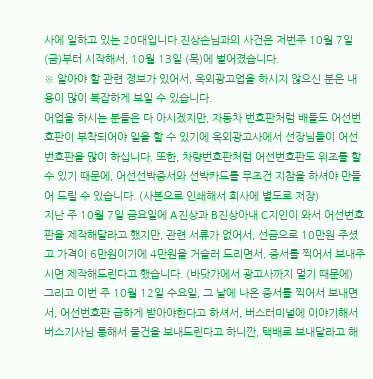사에 일하고 있는 20대입니다.진상손님과의 사건은 저번주 10월 7일(금)부터 시작해서, 10월 13일 (목)에 벌어졌습니다.
※ 알아야 할 관련 정보가 있어서, 옥외광고업을 하시지 않으신 분은 내용이 많이 복잡하게 보일 수 있습니다.
어업을 하시는 분들은 다 아시겠지만, 자동차 번호판처럼 배들도 어선번호판이 부착되어야 일을 할 수 있기에 옥외광고사에서 선장님들이 어선번호판을 많이 하십니다. 또한, 차량번호판처럼 어선번호판도 위조를 할 수 있기 때문에, 어선선박증서와 선박카드를 무조건 지참을 하셔야 만들어 드릴 수 있습니다. (사본으로 인쇄해서 회사에 별도로 저장)
지난 주 10월 7일 금요일에 A진상과 B진상아내 C지인이 와서 어선번호판을 제작해달라고 했지만, 관련 서류가 없어서, 선금으로 10만원 주셨고 가격이 6만원이기에 4만원을 거슬러 드리면서, 증서를 찍어서 보내주시면 제작해드린다고 했습니다. (바닷가에서 광고사까지 멀기 때문에)
그리고 이번 주 10월 12일 수요일, 그 날에 나온 증서를 찍어서 보내면서, 어선번호판 급하게 받아야한다고 하셔서, 버스터미널에 이야기해서 버스기사님 통해서 물건을 보내드린다고 하니깐, 택배로 보내달라고 해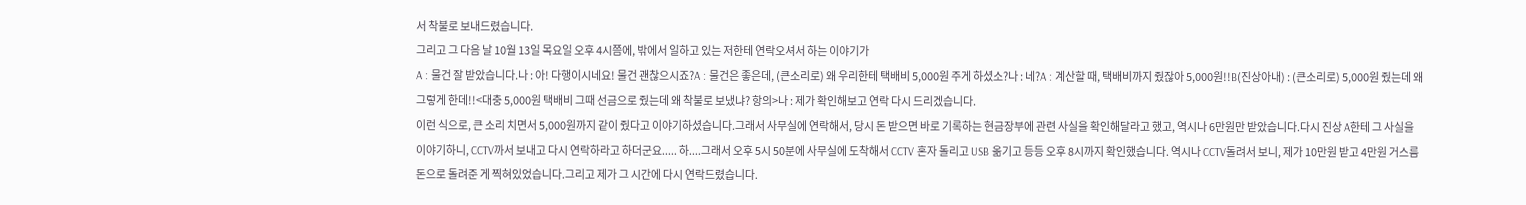서 착불로 보내드렸습니다.
그리고 그 다음 날 10월 13일 목요일 오후 4시쯤에, 밖에서 일하고 있는 저한테 연락오셔서 하는 이야기가
A : 물건 잘 받았습니다.나 : 아! 다행이시네요! 물건 괜찮으시죠?A : 물건은 좋은데, (큰소리로) 왜 우리한테 택배비 5,000원 주게 하셨소?나 : 네?A : 계산할 때, 택배비까지 줬잖아 5,000원!!B(진상아내) : (큰소리로) 5,000원 줬는데 왜 그렇게 한데!!<대충 5,000원 택배비 그때 선금으로 줬는데 왜 착불로 보냈냐? 항의>나 : 제가 확인해보고 연락 다시 드리겠습니다.
이런 식으로, 큰 소리 치면서 5,000원까지 같이 줬다고 이야기하셨습니다.그래서 사무실에 연락해서, 당시 돈 받으면 바로 기록하는 현금장부에 관련 사실을 확인해달라고 했고, 역시나 6만원만 받았습니다.다시 진상 A한테 그 사실을 이야기하니, CCTV까서 보내고 다시 연락하라고 하더군요..... 하....그래서 오후 5시 50분에 사무실에 도착해서 CCTV 혼자 돌리고 USB 옮기고 등등 오후 8시까지 확인했습니다. 역시나 CCTV돌려서 보니, 제가 10만원 받고 4만원 거스름돈으로 돌려준 게 찍혀있었습니다.그리고 제가 그 시간에 다시 연락드렸습니다.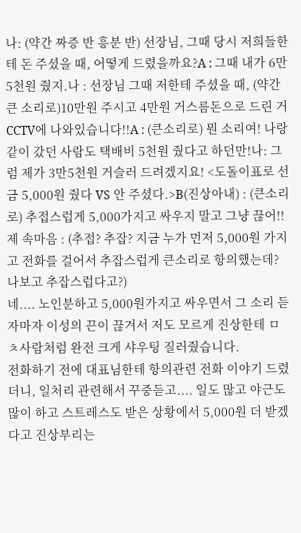나: (약간 짜증 반 흥분 반) 선장님, 그때 당시 저희들한테 돈 주셨을 때, 어떻게 드렸을까요?A : 그때 내가 6만5천원 줬지.나 : 선장님 그때 저한테 주셨을 때, (약간 큰 소리로)10만원 주시고 4만원 거스름돈으로 드린 거 CCTV에 나와있습니다!!A : (큰소리로) 뭔 소리여! 나랑 같이 갔던 사람도 택배비 5천원 줬다고 하던만!나: 그럼 제가 3만5천원 거슬러 드려겠지요! <도돌이표로 선금 5,000원 줬다 VS 안 주셨다.>B(진상아내) : (큰소리로) 추접스럽게 5,000가지고 싸우지 말고 그냥 끊어!!
제 속마음 : (추접? 추잡? 지금 누가 먼저 5,000원 가지고 전화를 걸어서 추잡스럽게 큰소리로 항의했는데? 나보고 추잡스럽다고?)
네.... 노인분하고 5,000원가지고 싸우면서 그 소리 듣자마자 이성의 끈이 끊겨서 저도 모르게 진상한테 ㅁㅊ사람처럼 완전 크게 샤우팅 질러줬습니다.
전화하기 전에 대표님한테 항의관련 전화 이야기 드렸더니, 일처리 관련해서 꾸중듣고.... 일도 많고 야근도 많이 하고 스트레스도 받은 상황에서 5,000원 더 받겠다고 진상부리는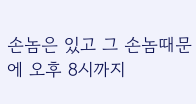손놈은 있고 그 손놈때문에 오후 8시까지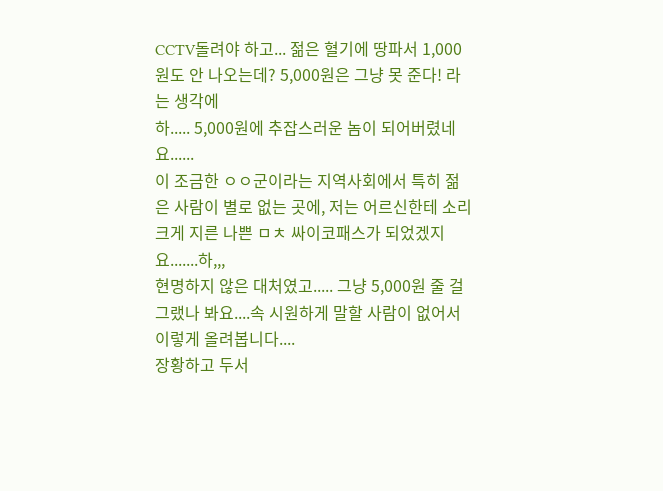CCTV돌려야 하고... 젊은 혈기에 땅파서 1,000원도 안 나오는데? 5,000원은 그냥 못 준다! 라는 생각에
하..... 5,000원에 추잡스러운 놈이 되어버렸네요......
이 조금한 ㅇㅇ군이라는 지역사회에서 특히 젊은 사람이 별로 없는 곳에, 저는 어르신한테 소리 크게 지른 나쁜 ㅁㅊ 싸이코패스가 되었겠지요.......하,,,
현명하지 않은 대처였고..... 그냥 5,000원 줄 걸 그랬나 봐요....속 시원하게 말할 사람이 없어서 이렇게 올려봅니다....
장황하고 두서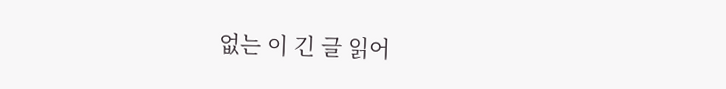없는 이 긴 글 읽어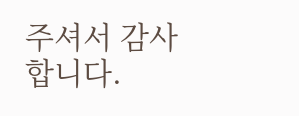주셔서 감사합니다.